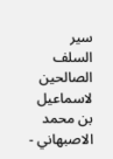سير السلف الصالحين لاسماعيل بن محمد الاصبهاني -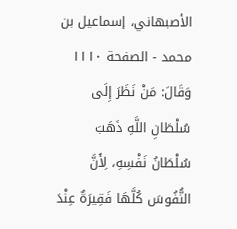الأصبهاني، إسماعيل بن محمد - الصفحة ١١١٠
وَقَالَ: مَنْ نَظَرَ إِلَى سُلْطَانِ اللَّهِ ذَهَبَ سُلْطَانُ نَفْسِهِ، لِأَنَّ النُّفُوسَ كُلَّهَا فَقِيرَةٌ عِنْدَ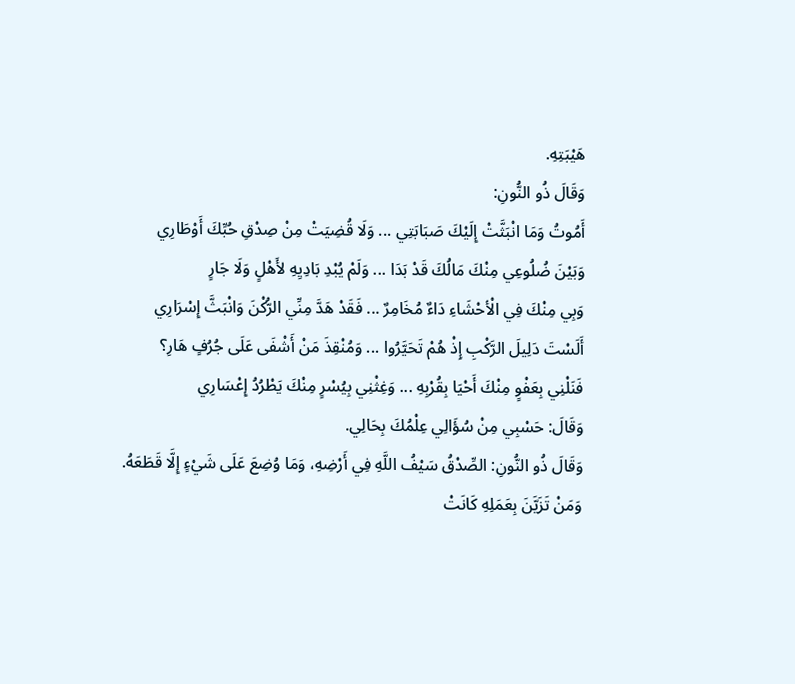هَيْبَتِهِ.
وَقَالَ ذُو النُّونِ:
أَمُوتُ وَمَا انْبَثَّتْ إِلَيْكَ صَبَابَتِي ... وَلَا قُضِيَتْ مِنْ صِدْقِ حُبِّكَ أَوْطَارِي
وَبَيْنَ ضُلُوعِي مِنْكَ مَالُكَ قَدْ بَدَا ... وَلَمْ يُبْدِ بَادِيِهِ لأَهْلٍ وَلَا جَارٍ
وَبِي مِنْكَ فِي الْأحْشَاءِ دَاءٌ مُخَامِرٌ ... فَقَدْ هَدَّ مِنِّي الرُّكْنَ وَانْبَثَّ إِسْرَارِي
أَلَسْتَ دَلِيلَ الرَّكْبِ إِذْ هُمْ تَحَيَّرُوا ... وَمُنْقِذَ مَنْ أَشْفَى عَلَى جُرُفٍ هَارِ؟
فَنَلْنِي بِعَفْوٍ مِنْكَ أَحْيَا بِقُرْبِهِ ... وَغِثْنِي بِيُسْرٍ مِنْكَ يَطْرُدُ إِعْسَارِي
وَقَالَ: حَسْبِي مِنْ سُؤَالِي عِلْمُكَ بِحَالِي.
وَقَالَ ذُو النُّونِ: الصِّدْقُ سَيْفُ اللَّهِ فِي أَرْضِهِ، وَمَا وُضِعَ عَلَى شَيْءٍ إِلَّا قَطَعَهُ.
وَمَنْ تَزَيَّنَ بِعَمَلِهِ كَانَتْ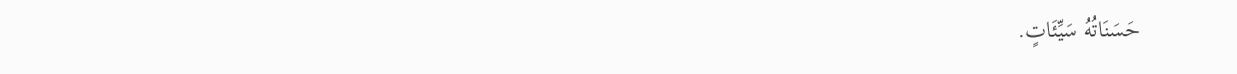حَسَنَاتُهُ سَيِّئَاتٍ.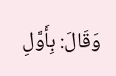وَقَالَ: بِأَوَّلِ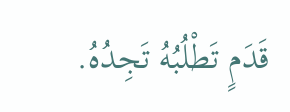قَدَمٍ تَطْلُبُهُ تَجِدُهُ.